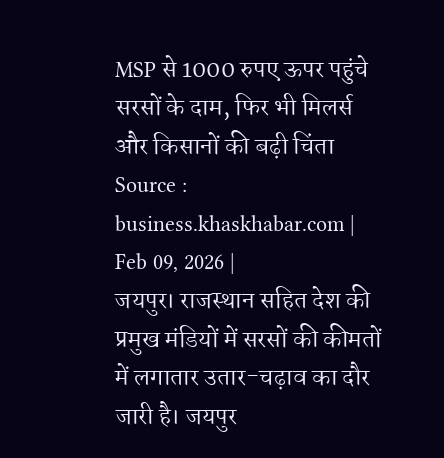MSP से 1000 रुपए ऊपर पहुंचे सरसों के दाम, फिर भी मिलर्स और किसानों की बढ़ी चिंता
Source : business.khaskhabar.com | Feb 09, 2026 |
जयपुर। राजस्थान सहित देश की प्रमुख मंडियों में सरसों की कीमतों में लगातार उतार-चढ़ाव का दौर जारी है। जयपुर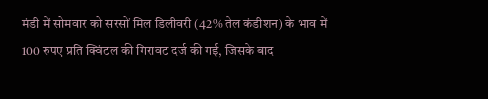मंडी में सोमवार को सरसों मिल डिलीवरी (42% तेल कंडीशन) के भाव में 100 रुपए प्रति क्विंटल की गिरावट दर्ज की गई, जिसके बाद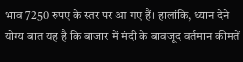भाव 7250 रुपए के स्तर पर आ गए हैं। हालांकि, ध्यान देने योग्य बात यह है कि बाजार में मंदी के बावजूद वर्तमान कीमतें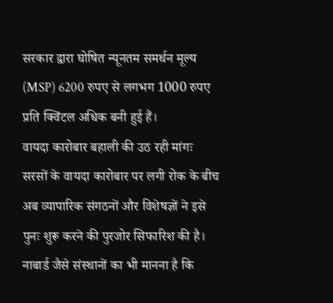सरकार द्वारा घोषित न्यूनतम समर्थन मूल्य (MSP) 6200 रुपए से लगभग 1000 रुपए प्रति क्विंटल अधिक बनी हुई हैं।
वायदा कारोबार बहाली की उठ रही मांगः सरसों के वायदा कारोबार पर लगी रोक के बीच अब व्यापारिक संगठनों और विशेषज्ञों ने इसे पुनः शुरू करने की पुरजोर सिफारिश की है। नाबार्ड जैसे संस्थानों का भी मानना है कि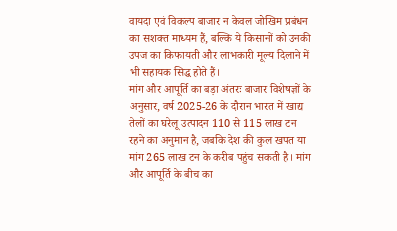वायदा एवं विकल्प बाजार न केवल जोखिम प्रबंधन का सशक्त माध्यम हैं, बल्कि ये किसानों को उनकी उपज का किफायती और लाभकारी मूल्य दिलाने में भी सहायक सिद्ध होते हैं।
मांग और आपूर्ति का बड़ा अंतरः बाजार विशेषज्ञों के अनुसार, वर्ष 2025-26 के दौरान भारत में खाद्य तेलों का घरेलू उत्पादन 110 से 115 लाख टन रहने का अनुमान है, जबकि देश की कुल खपत या मांग 265 लाख टन के करीब पहुंच सकती है। मांग और आपूर्ति के बीच का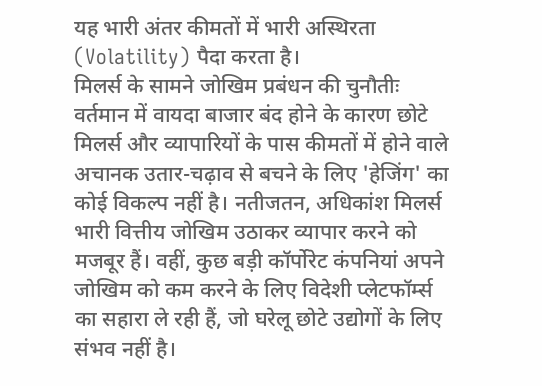यह भारी अंतर कीमतों में भारी अस्थिरता (Volatility) पैदा करता है।
मिलर्स के सामने जोखिम प्रबंधन की चुनौतीः वर्तमान में वायदा बाजार बंद होने के कारण छोटे मिलर्स और व्यापारियों के पास कीमतों में होने वाले अचानक उतार-चढ़ाव से बचने के लिए 'हेजिंग' का कोई विकल्प नहीं है। नतीजतन, अधिकांश मिलर्स भारी वित्तीय जोखिम उठाकर व्यापार करने को मजबूर हैं। वहीं, कुछ बड़ी कॉर्पोरेट कंपनियां अपने जोखिम को कम करने के लिए विदेशी प्लेटफॉर्म्स का सहारा ले रही हैं, जो घरेलू छोटे उद्योगों के लिए संभव नहीं है।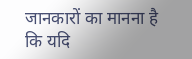जानकारों का मानना है कि यदि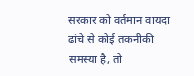सरकार को वर्तमान वायदा ढांचे से कोई तकनीकी समस्या है, तो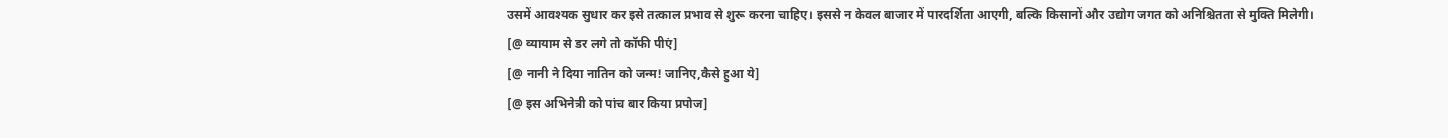उसमें आवश्यक सुधार कर इसे तत्काल प्रभाव से शुरू करना चाहिए। इससे न केवल बाजार में पारदर्शिता आएगी, बल्कि किसानों और उद्योग जगत को अनिश्चितता से मुक्ति मिलेगी।
[@ व्यायाम से डर लगे तो कॉफी पीएं]
[@ नानी ने दिया नातिन को जन्म! जानिए,कैसे हुआ ये]
[@ इस अभिनेत्री को पांच बार किया प्रपोज]